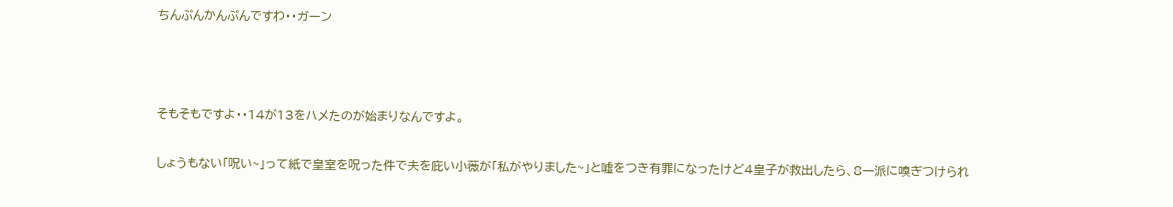ちんぷんかんぷんですわ・・ガーン



そもそもですよ・・14が13をハメたのが始まりなんですよ。

しょうもない「呪い~」って紙で皇室を呪った件で夫を庇い小薇が「私がやりました~」と嘘をつき有罪になったけど4皇子が救出したら、8一派に嗅ぎつけられ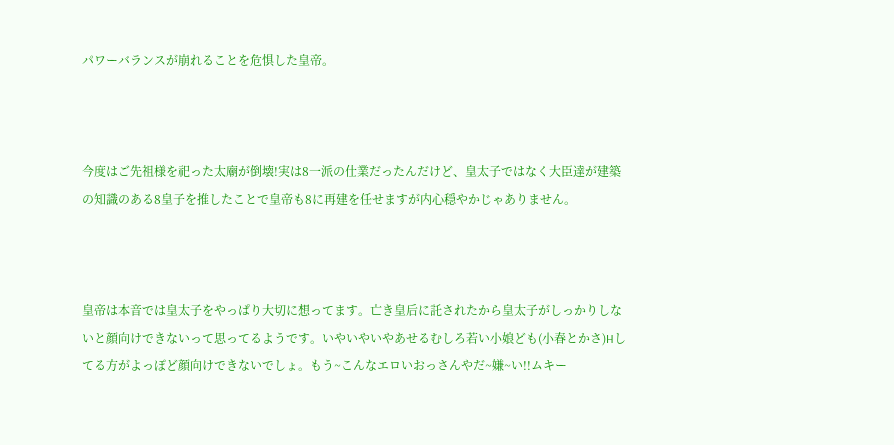パワーバランスが崩れることを危惧した皇帝。



今度はご先祖様を祀った太廟が倒壊!実は8一派の仕業だったんだけど、皇太子ではなく大臣達が建築の知識のある8皇子を推したことで皇帝も8に再建を任せますが内心穏やかじゃありません。



皇帝は本音では皇太子をやっぱり大切に想ってます。亡き皇后に託されたから皇太子がしっかりしないと顔向けできないって思ってるようです。いやいやいやあせるむしろ若い小娘ども(小春とかさ)Hしてる方がよっぽど顔向けできないでしょ。もう~こんなエロいおっさんやだ~嫌~い!!ムキー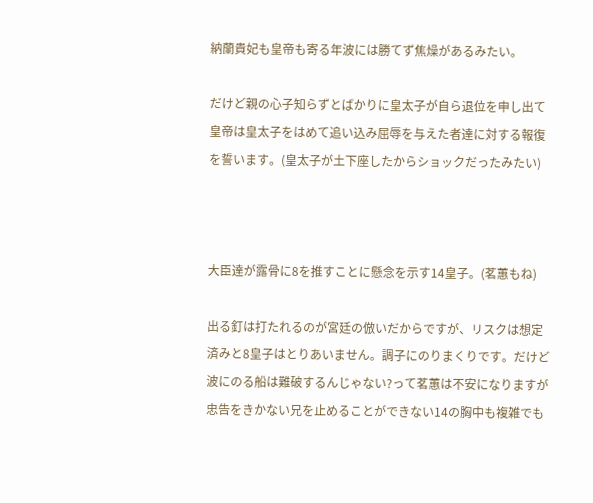納蘭貴妃も皇帝も寄る年波には勝てず焦燥があるみたい。

だけど親の心子知らずとばかりに皇太子が自ら退位を申し出て皇帝は皇太子をはめて追い込み屈辱を与えた者達に対する報復を誓います。(皇太子が土下座したからショックだったみたい)



大臣達が露骨に8を推すことに懸念を示す14皇子。(茗蕙もね)

出る釘は打たれるのが宮廷の倣いだからですが、リスクは想定済みと8皇子はとりあいません。調子にのりまくりです。だけど波にのる船は難破するんじゃない?って茗蕙は不安になりますが忠告をきかない兄を止めることができない14の胸中も複雑でも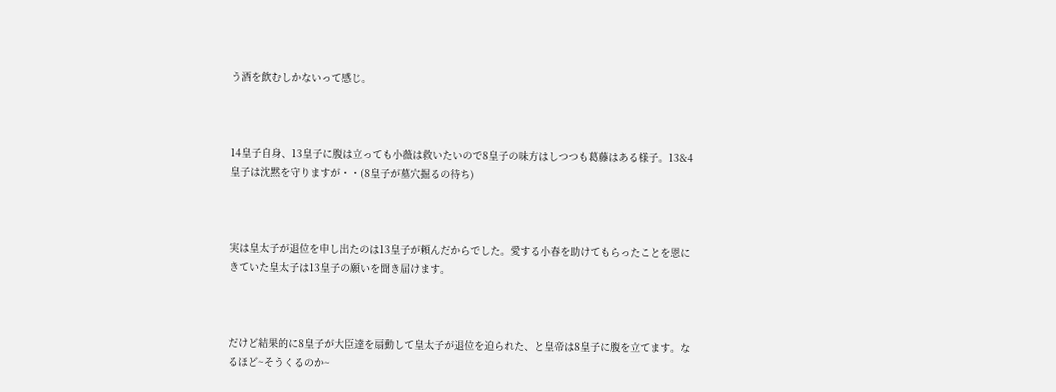う酒を飲むしかないって感じ。



14皇子自身、13皇子に腹は立っても小薇は救いたいので8皇子の味方はしつつも葛藤はある様子。13&4皇子は沈黙を守りますが・・(8皇子が墓穴掘るの待ち)



実は皇太子が退位を申し出たのは13皇子が頼んだからでした。愛する小春を助けてもらったことを恩にきていた皇太子は13皇子の願いを聞き届けます。



だけど結果的に8皇子が大臣達を扇動して皇太子が退位を迫られた、と皇帝は8皇子に腹を立てます。なるほど~そうくるのか~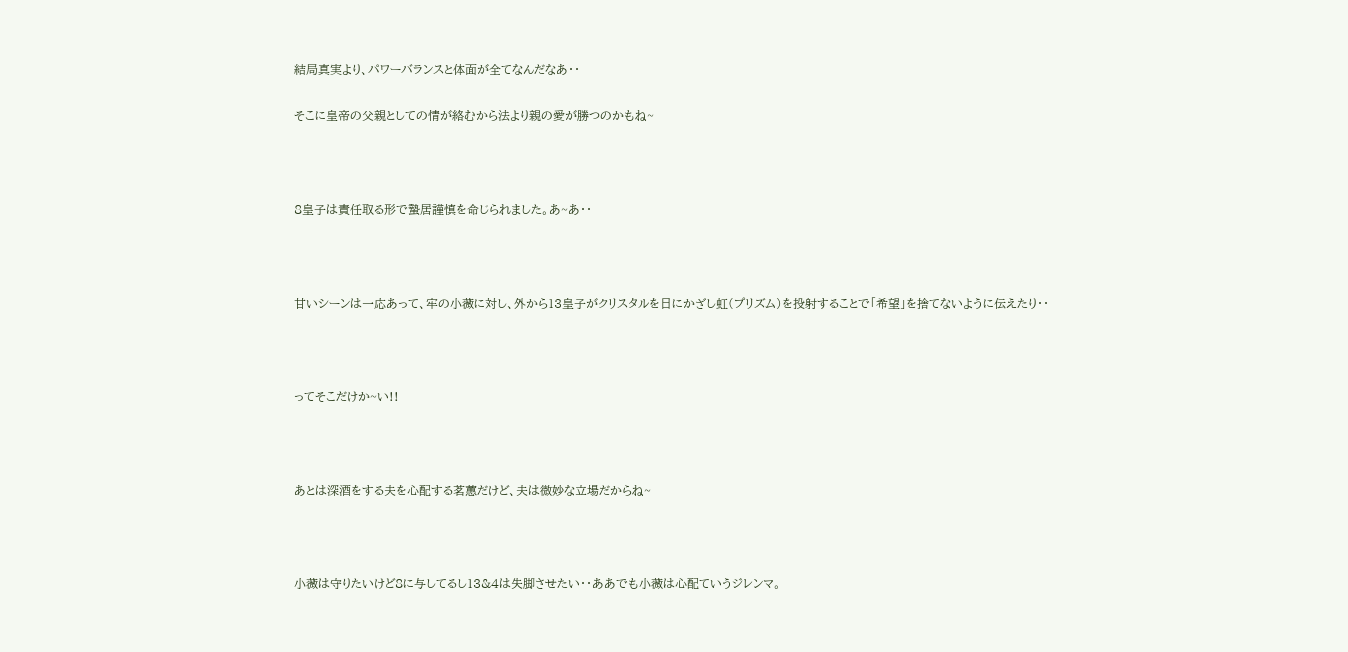結局真実より、パワーバランスと体面が全てなんだなあ・・

そこに皇帝の父親としての情が絡むから法より親の愛が勝つのかもね~



8皇子は責任取る形で蟄居謹慎を命じられました。あ~あ・・



甘いシーンは一応あって、牢の小薇に対し、外から13皇子がクリスタルを日にかざし虹(プリズム)を投射することで「希望」を捨てないように伝えたり・・



ってそこだけか~い!!



あとは深酒をする夫を心配する茗蕙だけど、夫は微妙な立場だからね~



小薇は守りたいけど8に与してるし13&4は失脚させたい・・ああでも小薇は心配ていうジレンマ。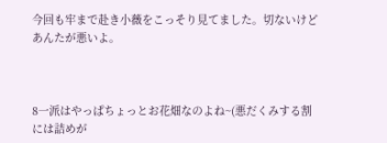今回も牢まで赴き小薇をこっそり見てました。切ないけどあんたが悪いよ。



8一派はやっぱちょっとお花畑なのよね~(悪だくみする割には詰めが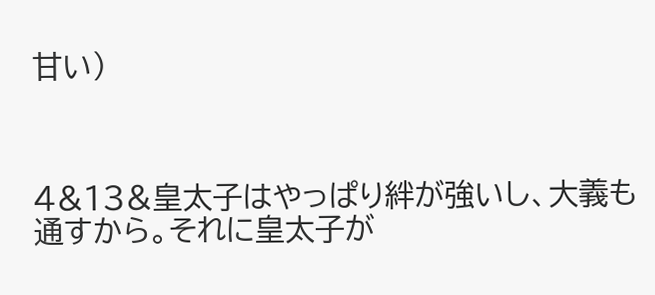甘い)



4&13&皇太子はやっぱり絆が強いし、大義も通すから。それに皇太子が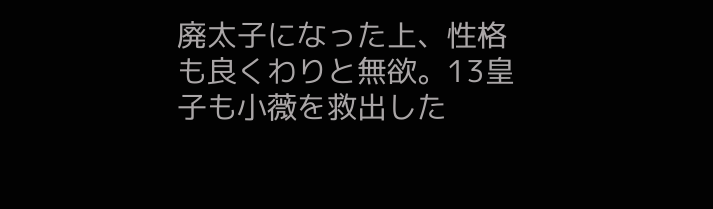廃太子になった上、性格も良くわりと無欲。13皇子も小薇を救出した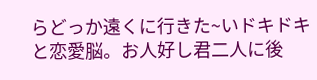らどっか遠くに行きた~いドキドキと恋愛脳。お人好し君二人に後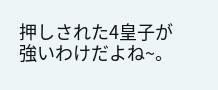押しされた4皇子が強いわけだよね~。